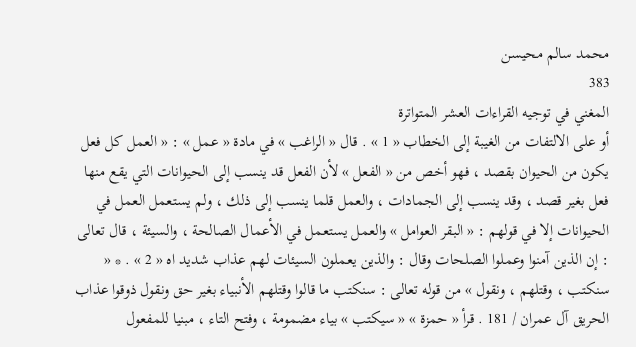محمد سالم محيسن
383
المغني في توجيه القراءات العشر المتواترة
أو على الالتفات من الغيبة إلى الخطاب « 1 » . قال « الراغب » في مادة « عمل » : « العمل كل فعل يكون من الحيوان بقصد ، فهو أخص من « الفعل » لأن الفعل قد ينسب إلى الحيوانات التي يقع منها فعل بغير قصد ، وقد ينسب إلى الجمادات ، والعمل قلما ينسب إلى ذلك ، ولم يستعمل العمل في الحيوانات إلا في قولهم : « البقر العوامل » والعمل يستعمل في الأعمال الصالحة ، والسيئة ، قال تعالى : إن الذين آمنوا وعملوا الصلحات وقال : والذين يعملون السيئات لهم عذاب شديد اه « 2 » . * « سنكتب ، وقتلهم ، ونقول » من قوله تعالى : سنكتب ما قالوا وقتلهم الأنبياء بغير حق ونقول ذوقوا عذاب الحريق آل عمران / 181 . قرأ « حمزة » « سيكتب » بياء مضمومة ، وفتح التاء ، مبنيا للمفعول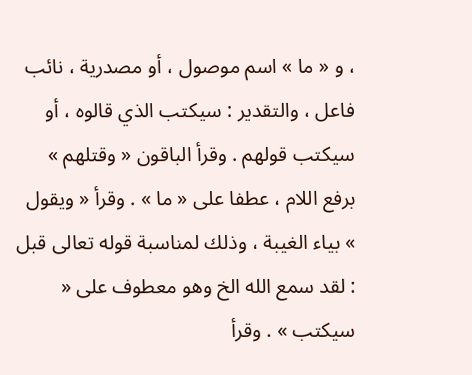، و « ما » اسم موصول ، أو مصدرية ، نائب فاعل ، والتقدير : سيكتب الذي قالوه ، أو سيكتب قولهم . وقرأ الباقون « وقتلهم » برفع اللام ، عطفا على « ما » . وقرأ « ويقول » بياء الغيبة ، وذلك لمناسبة قوله تعالى قبل : لقد سمع الله الخ وهو معطوف على « سيكتب » . وقرأ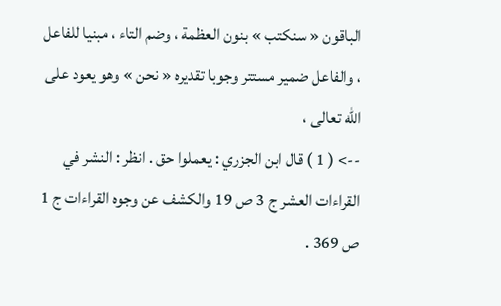الباقون « سنكتب » بنون العظمة ، وضم التاء ، مبنيا للفاعل ، والفاعل ضمير مستتر وجوبا تقديره « نحن » وهو يعود على الله تعالى ،
--> ( 1 ) قال ابن الجزري : يعملوا حق . انظر : النشر في القراءات العشر ج 3 ص 19 والكشف عن وجوه القراءات ج 1 ص 369 .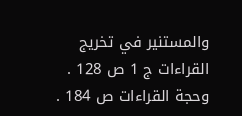والمستنير في تخريج القراءات ج 1 ص 128 . وحجة القراءات ص 184 .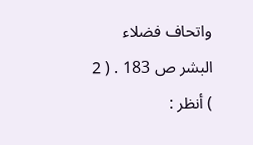واتحاف فضلاء البشر ص 183 . ( 2 ) أنظر :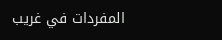المفردات في غريب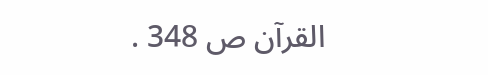القرآن ص 348 .